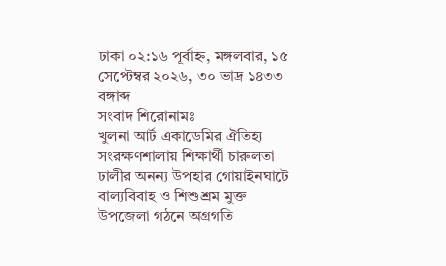ঢাকা ০২:১৬ পূর্বাহ্ন, মঙ্গলবার, ১৫ সেপ্টেম্বর ২০২৬, ৩০ ভাদ্র ১৪৩৩ বঙ্গাব্দ
সংবাদ শিরোনামঃ
খুলনা আর্ট একাডেমির ঐতিহ্য সংরক্ষণশালায় শিক্ষার্থী চারুলতা ঢালীর অনন্য উপহার গোয়াইনঘাটে বাল্যবিবাহ ও শিশুশ্রম মুক্ত উপজেলা গঠনে অগ্রগতি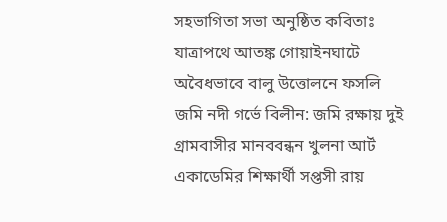সহভাগিতা সভা অনুষ্ঠিত কবিতাঃ যাত্রাপথে আতঙ্ক গোয়াইনঘাটে অবৈধভাবে বালু উত্তোলনে ফসলি জমি নদী গর্ভে বিলীন: জমি রক্ষায় দুই গ্রামবাসীর মানববন্ধন খুলনা আর্ট একাডেমির শিক্ষার্থী সপ্তসী রায়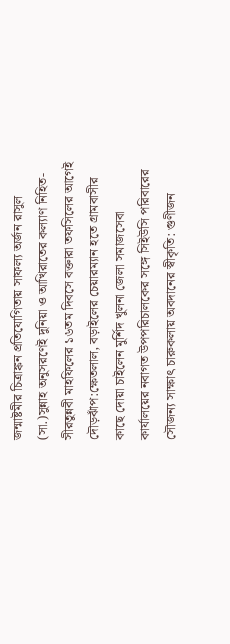জন্মাষ্টমীর চিত্রাঙ্কন প্রতিযোগিতায় সাফল্য অর্জন রাসুল (সা.)সুন্নাহ অনুসরণেই দুনিয়া ও আখিরাতের কল্যাণ নিহিত- সীরতুন্নবী মাহফিলের ১৬তম দিবসে বক্তারা তফসিলের আগেই দৌড়ঝাঁপ:ক্ষেতলাল, বড়াইলের চেয়ারম্যান হতে গ্রামবাসীর কাছে দোয়া চাইলেন মুর্শিদ খুলনা জেলা সমাজসেবা কার্যালয়ের নবাগত উপপরিচালকের সঙ্গে সিইউসি পরিবারের সৌজন্য সাক্ষাৎ চারুকলায় অবদানের স্বীকৃতি: গুণীজন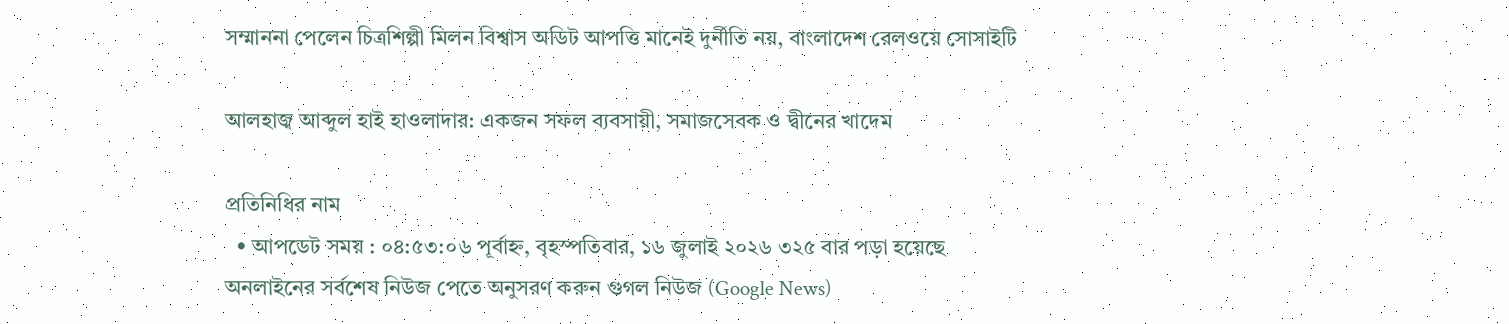সম্মাননা পেলেন চিত্রশিল্পী মিলন বিশ্বাস অডিট আপত্তি মানেই দুর্নীতি নয়, বাংলাদেশ রেলওয়ে সোসাইটি

আলহাজ্ব আব্দুল হাই হাওলাদার: একজন সফল ব্যবসায়ী, সমাজসেবক ও দ্বীনের খাদেম

প্রতিনিধির নাম
  • আপডেট সময় : ০৪:৫৩:০৬ পূর্বাহ্ন, বৃহস্পতিবার, ১৬ জুলাই ২০২৬ ৩২৫ বার পড়া হয়েছে
অনলাইনের সর্বশেষ নিউজ পেতে অনুসরণ করুন গুগল নিউজ (Google News)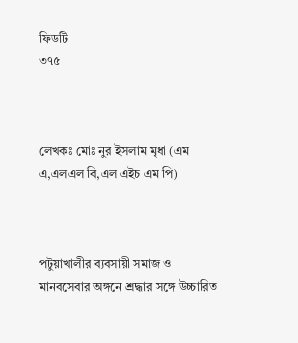ফিডটি
৩৭৫



লেখকঃ মোঃ নুর ইসলাম মৃধা (এম এ,এলএল বি,এল এইচ এম পি)



পটুয়াখালীর ব্যবসায়ী সমাজ ও মানবসেবার অঙ্গনে শ্রদ্ধার সঙ্গে উচ্চারিত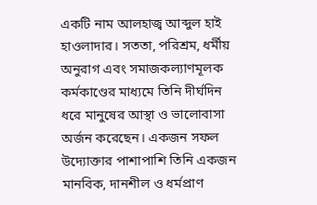একটি নাম আলহাজ্ব আব্দুল হাই হাওলাদার। সততা, পরিশ্রম, ধর্মীয় অনুরাগ এবং সমাজকল্যাণমূলক কর্মকাণ্ডের মাধ্যমে তিনি দীর্ঘদিন ধরে মানুষের আস্থা ও ভালোবাসা অর্জন করেছেন। একজন সফল উদ্যোক্তার পাশাপাশি তিনি একজন মানবিক, দানশীল ও ধর্মপ্রাণ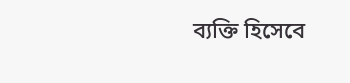ব্যক্তি হিসেবে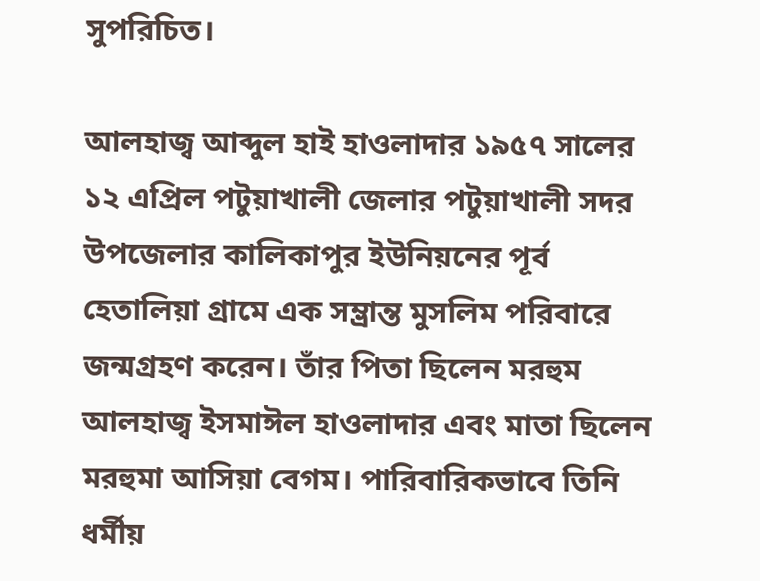সুপরিচিত।

আলহাজ্ব আব্দুল হাই হাওলাদার ১৯৫৭ সালের ১২ এপ্রিল পটুয়াখালী জেলার পটুয়াখালী সদর উপজেলার কালিকাপুর ইউনিয়নের পূর্ব হেতালিয়া গ্রামে এক সম্ভ্রান্ত মুসলিম পরিবারে জন্মগ্রহণ করেন। তাঁর পিতা ছিলেন মরহুম আলহাজ্ব ইসমাঈল হাওলাদার এবং মাতা ছিলেন মরহুমা আসিয়া বেগম। পারিবারিকভাবে তিনি ধর্মীয়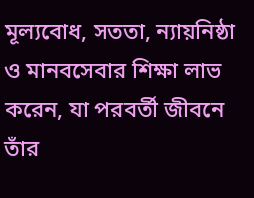মূল্যবোধ, সততা, ন্যায়নিষ্ঠা ও মানবসেবার শিক্ষা লাভ করেন, যা পরবর্তী জীবনে তাঁর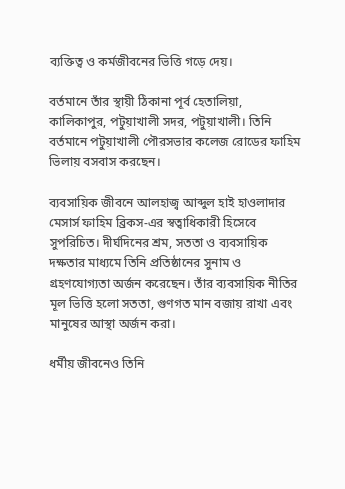ব্যক্তিত্ব ও কর্মজীবনের ভিত্তি গড়ে দেয়।

বর্তমানে তাঁর স্থায়ী ঠিকানা পূর্ব হেতালিয়া, কালিকাপুর, পটুয়াখালী সদর, পটুয়াখালী। তিনি বর্তমানে পটুয়াখালী পৌরসভার কলেজ রোডের ফাহিম ভিলায় বসবাস করছেন।

ব্যবসায়িক জীবনে আলহাজ্ব আব্দুল হাই হাওলাদার মেসার্স ফাহিম ব্রিকস-এর স্বত্বাধিকারী হিসেবে সুপরিচিত। দীর্ঘদিনের শ্রম, সততা ও ব্যবসায়িক দক্ষতার মাধ্যমে তিনি প্রতিষ্ঠানের সুনাম ও গ্রহণযোগ্যতা অর্জন করেছেন। তাঁর ব্যবসায়িক নীতির মূল ভিত্তি হলো সততা, গুণগত মান বজায় রাখা এবং মানুষের আস্থা অর্জন করা।

ধর্মীয় জীবনেও তিনি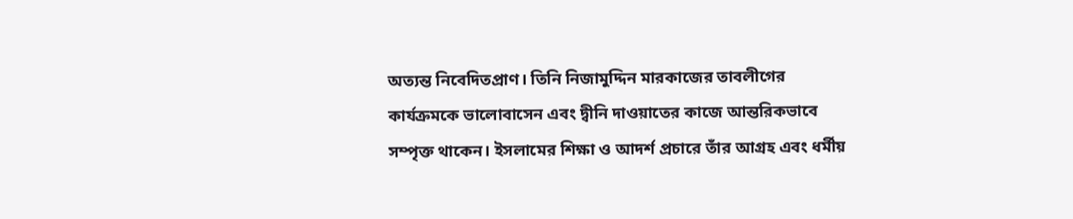অত্যন্ত নিবেদিতপ্রাণ। তিনি নিজামুদ্দিন মারকাজের তাবলীগের কার্যক্রমকে ভালোবাসেন এবং দ্বীনি দাওয়াতের কাজে আন্তরিকভাবে সম্পৃক্ত থাকেন। ইসলামের শিক্ষা ও আদর্শ প্রচারে তাঁর আগ্রহ এবং ধর্মীয়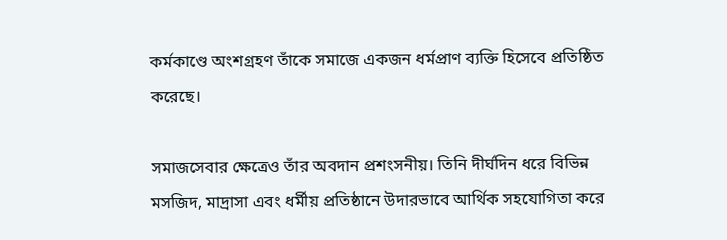কর্মকাণ্ডে অংশগ্রহণ তাঁকে সমাজে একজন ধর্মপ্রাণ ব্যক্তি হিসেবে প্রতিষ্ঠিত করেছে।

সমাজসেবার ক্ষেত্রেও তাঁর অবদান প্রশংসনীয়। তিনি দীর্ঘদিন ধরে বিভিন্ন মসজিদ, মাদ্রাসা এবং ধর্মীয় প্রতিষ্ঠানে উদারভাবে আর্থিক সহযোগিতা করে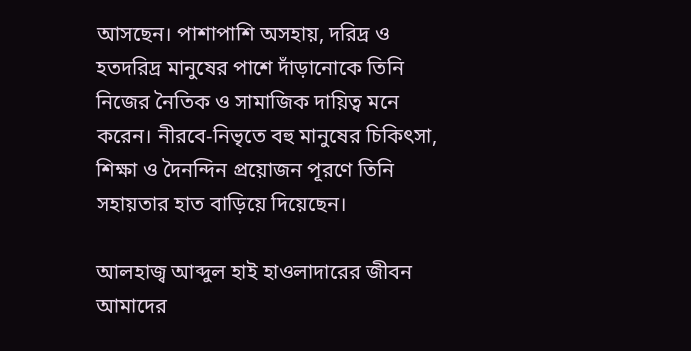আসছেন। পাশাপাশি অসহায়, দরিদ্র ও হতদরিদ্র মানুষের পাশে দাঁড়ানোকে তিনি নিজের নৈতিক ও সামাজিক দায়িত্ব মনে করেন। নীরবে-নিভৃতে বহু মানুষের চিকিৎসা, শিক্ষা ও দৈনন্দিন প্রয়োজন পূরণে তিনি সহায়তার হাত বাড়িয়ে দিয়েছেন।

আলহাজ্ব আব্দুল হাই হাওলাদারের জীবন আমাদের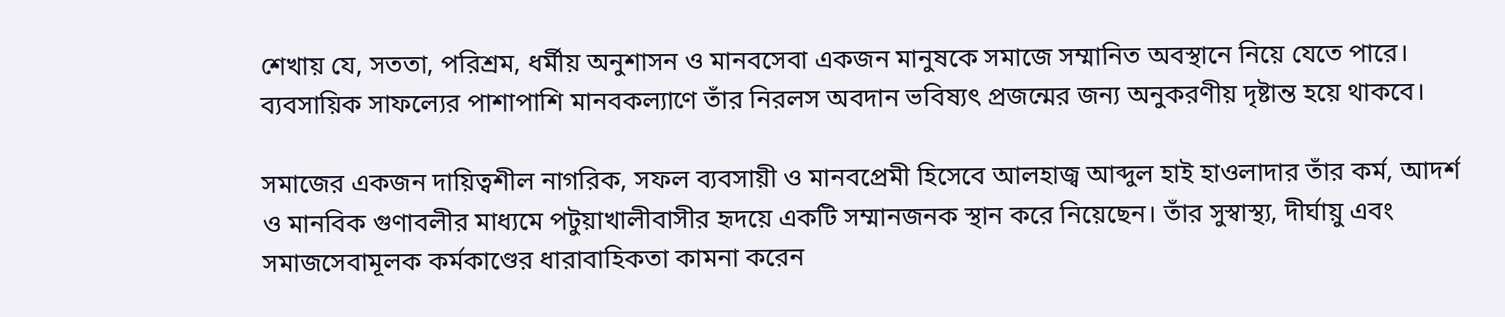শেখায় যে, সততা, পরিশ্রম, ধর্মীয় অনুশাসন ও মানবসেবা একজন মানুষকে সমাজে সম্মানিত অবস্থানে নিয়ে যেতে পারে। ব্যবসায়িক সাফল্যের পাশাপাশি মানবকল্যাণে তাঁর নিরলস অবদান ভবিষ্যৎ প্রজন্মের জন্য অনুকরণীয় দৃষ্টান্ত হয়ে থাকবে।

সমাজের একজন দায়িত্বশীল নাগরিক, সফল ব্যবসায়ী ও মানবপ্রেমী হিসেবে আলহাজ্ব আব্দুল হাই হাওলাদার তাঁর কর্ম, আদর্শ ও মানবিক গুণাবলীর মাধ্যমে পটুয়াখালীবাসীর হৃদয়ে একটি সম্মানজনক স্থান করে নিয়েছেন। তাঁর সুস্বাস্থ্য, দীর্ঘায়ু এবং সমাজসেবামূলক কর্মকাণ্ডের ধারাবাহিকতা কামনা করেন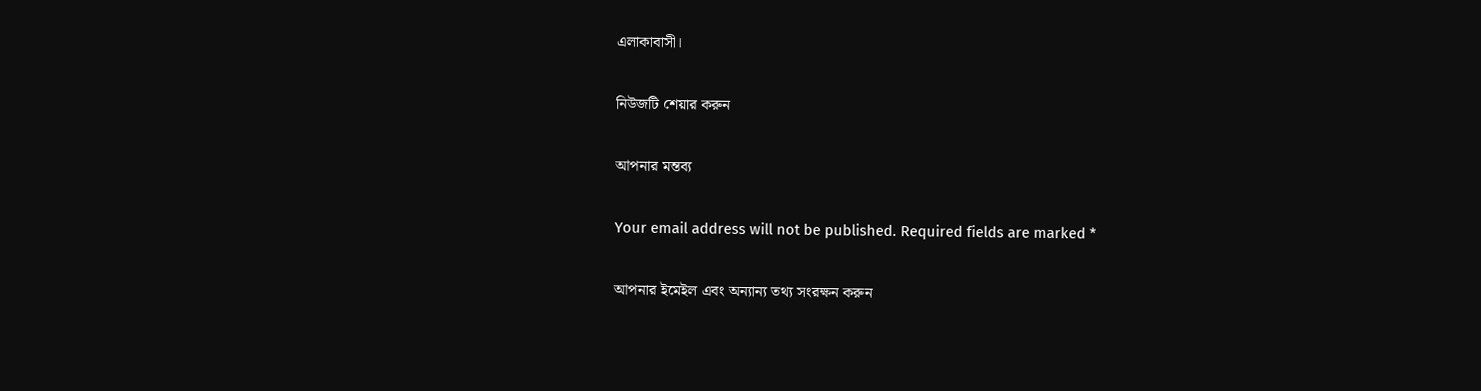এলাকাবাসী।

নিউজটি শেয়ার করুন

আপনার মন্তব্য

Your email address will not be published. Required fields are marked *

আপনার ইমেইল এবং অন্যান্য তথ্য সংরক্ষন করুন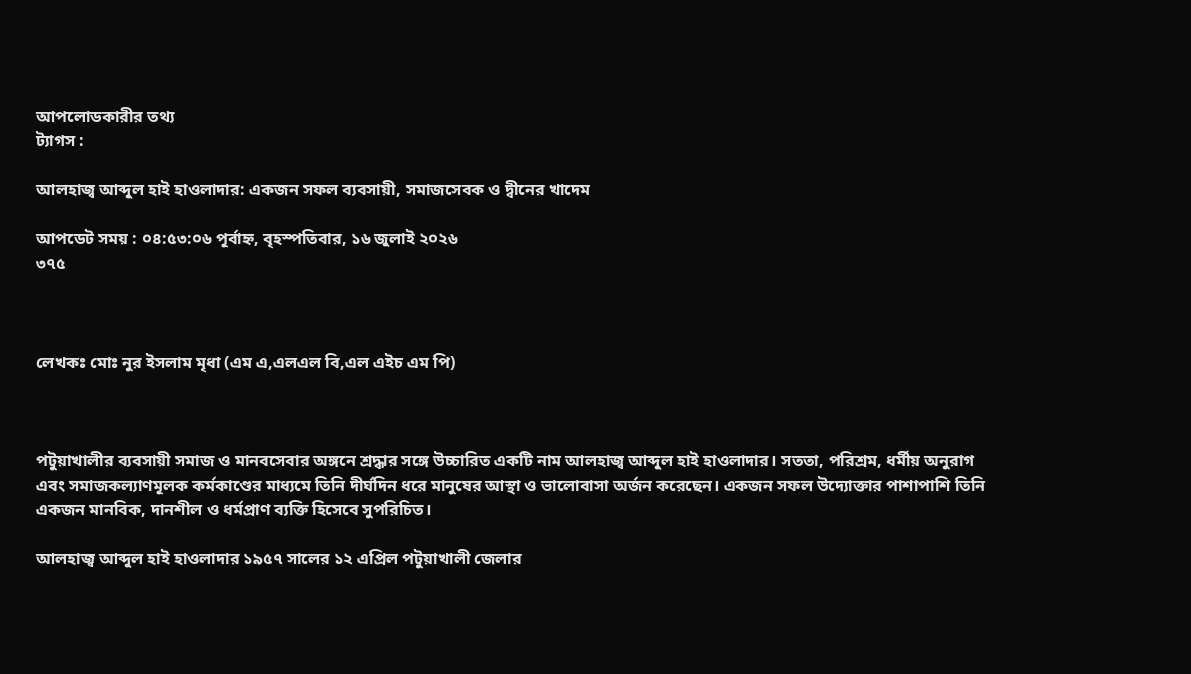আপলোডকারীর তথ্য
ট্যাগস :

আলহাজ্ব আব্দুল হাই হাওলাদার: একজন সফল ব্যবসায়ী, সমাজসেবক ও দ্বীনের খাদেম

আপডেট সময় : ০৪:৫৩:০৬ পূর্বাহ্ন, বৃহস্পতিবার, ১৬ জুলাই ২০২৬
৩৭৫



লেখকঃ মোঃ নুর ইসলাম মৃধা (এম এ,এলএল বি,এল এইচ এম পি)



পটুয়াখালীর ব্যবসায়ী সমাজ ও মানবসেবার অঙ্গনে শ্রদ্ধার সঙ্গে উচ্চারিত একটি নাম আলহাজ্ব আব্দুল হাই হাওলাদার। সততা, পরিশ্রম, ধর্মীয় অনুরাগ এবং সমাজকল্যাণমূলক কর্মকাণ্ডের মাধ্যমে তিনি দীর্ঘদিন ধরে মানুষের আস্থা ও ভালোবাসা অর্জন করেছেন। একজন সফল উদ্যোক্তার পাশাপাশি তিনি একজন মানবিক, দানশীল ও ধর্মপ্রাণ ব্যক্তি হিসেবে সুপরিচিত।

আলহাজ্ব আব্দুল হাই হাওলাদার ১৯৫৭ সালের ১২ এপ্রিল পটুয়াখালী জেলার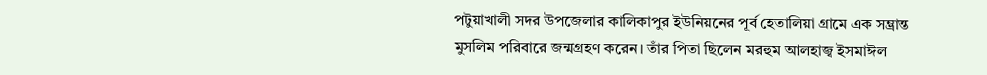পটুয়াখালী সদর উপজেলার কালিকাপুর ইউনিয়নের পূর্ব হেতালিয়া গ্রামে এক সম্ভ্রান্ত মুসলিম পরিবারে জন্মগ্রহণ করেন। তাঁর পিতা ছিলেন মরহুম আলহাজ্ব ইসমাঈল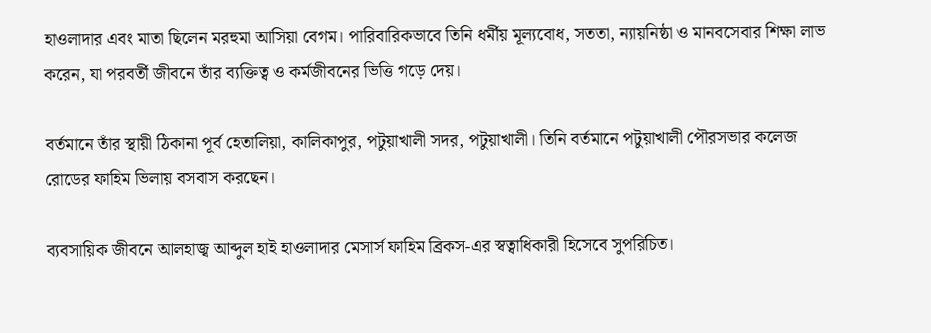হাওলাদার এবং মাতা ছিলেন মরহুমা আসিয়া বেগম। পারিবারিকভাবে তিনি ধর্মীয় মূল্যবোধ, সততা, ন্যায়নিষ্ঠা ও মানবসেবার শিক্ষা লাভ করেন, যা পরবর্তী জীবনে তাঁর ব্যক্তিত্ব ও কর্মজীবনের ভিত্তি গড়ে দেয়।

বর্তমানে তাঁর স্থায়ী ঠিকানা পূর্ব হেতালিয়া, কালিকাপুর, পটুয়াখালী সদর, পটুয়াখালী। তিনি বর্তমানে পটুয়াখালী পৌরসভার কলেজ রোডের ফাহিম ভিলায় বসবাস করছেন।

ব্যবসায়িক জীবনে আলহাজ্ব আব্দুল হাই হাওলাদার মেসার্স ফাহিম ব্রিকস-এর স্বত্বাধিকারী হিসেবে সুপরিচিত।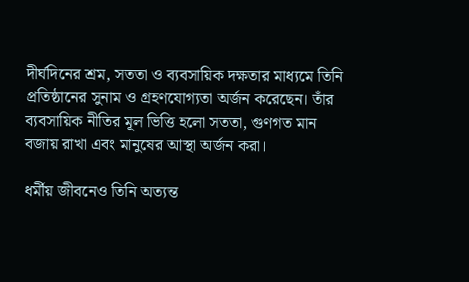দীর্ঘদিনের শ্রম, সততা ও ব্যবসায়িক দক্ষতার মাধ্যমে তিনি প্রতিষ্ঠানের সুনাম ও গ্রহণযোগ্যতা অর্জন করেছেন। তাঁর ব্যবসায়িক নীতির মূল ভিত্তি হলো সততা, গুণগত মান বজায় রাখা এবং মানুষের আস্থা অর্জন করা।

ধর্মীয় জীবনেও তিনি অত্যন্ত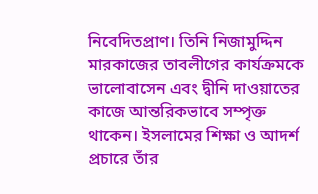নিবেদিতপ্রাণ। তিনি নিজামুদ্দিন মারকাজের তাবলীগের কার্যক্রমকে ভালোবাসেন এবং দ্বীনি দাওয়াতের কাজে আন্তরিকভাবে সম্পৃক্ত থাকেন। ইসলামের শিক্ষা ও আদর্শ প্রচারে তাঁর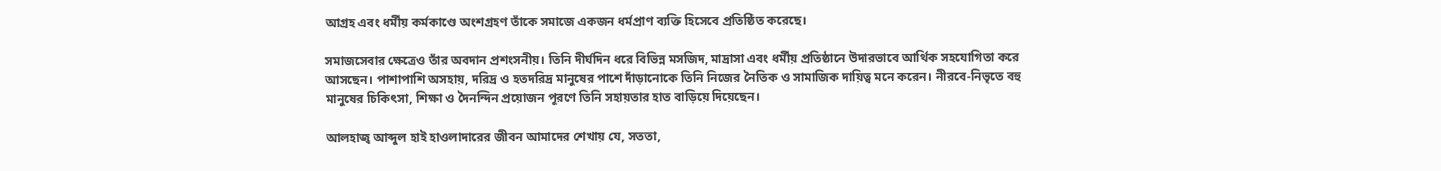আগ্রহ এবং ধর্মীয় কর্মকাণ্ডে অংশগ্রহণ তাঁকে সমাজে একজন ধর্মপ্রাণ ব্যক্তি হিসেবে প্রতিষ্ঠিত করেছে।

সমাজসেবার ক্ষেত্রেও তাঁর অবদান প্রশংসনীয়। তিনি দীর্ঘদিন ধরে বিভিন্ন মসজিদ, মাদ্রাসা এবং ধর্মীয় প্রতিষ্ঠানে উদারভাবে আর্থিক সহযোগিতা করে আসছেন। পাশাপাশি অসহায়, দরিদ্র ও হতদরিদ্র মানুষের পাশে দাঁড়ানোকে তিনি নিজের নৈতিক ও সামাজিক দায়িত্ব মনে করেন। নীরবে-নিভৃতে বহু মানুষের চিকিৎসা, শিক্ষা ও দৈনন্দিন প্রয়োজন পূরণে তিনি সহায়তার হাত বাড়িয়ে দিয়েছেন।

আলহাজ্ব আব্দুল হাই হাওলাদারের জীবন আমাদের শেখায় যে, সততা,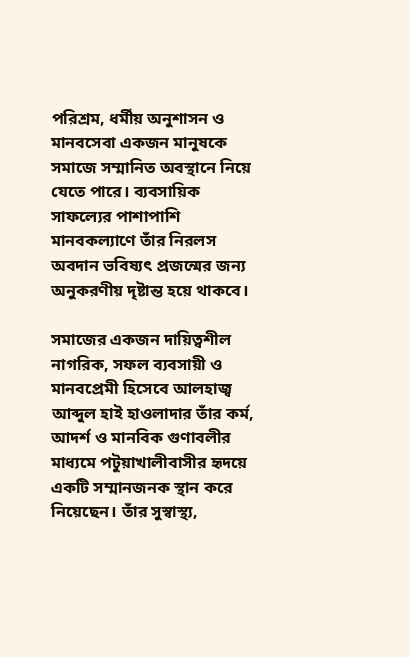পরিশ্রম, ধর্মীয় অনুশাসন ও মানবসেবা একজন মানুষকে সমাজে সম্মানিত অবস্থানে নিয়ে যেতে পারে। ব্যবসায়িক সাফল্যের পাশাপাশি মানবকল্যাণে তাঁর নিরলস অবদান ভবিষ্যৎ প্রজন্মের জন্য অনুকরণীয় দৃষ্টান্ত হয়ে থাকবে।

সমাজের একজন দায়িত্বশীল নাগরিক, সফল ব্যবসায়ী ও মানবপ্রেমী হিসেবে আলহাজ্ব আব্দুল হাই হাওলাদার তাঁর কর্ম, আদর্শ ও মানবিক গুণাবলীর মাধ্যমে পটুয়াখালীবাসীর হৃদয়ে একটি সম্মানজনক স্থান করে নিয়েছেন। তাঁর সুস্বাস্থ্য,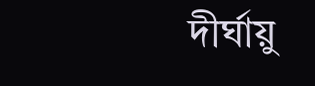দীর্ঘায়ু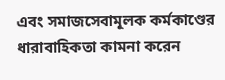এবং সমাজসেবামূলক কর্মকাণ্ডের ধারাবাহিকতা কামনা করেন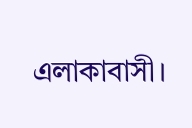এলাকাবাসী।